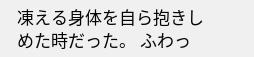凍える身体を自ら抱きしめた時だった。 ふわっ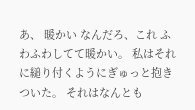あ、 暖かい なんだろ、これ ふわふわしてて暖かい。 私はそれに縋り付くようにぎゅっと抱きついた。 それはなんとも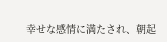幸せな感情に満たされ、朝起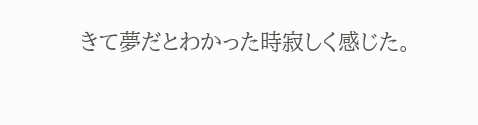きて夢だとわかった時寂しく感じた。